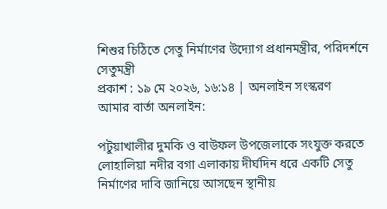শিশুর চিঠিতে সেতু নির্মাণের উদ্যোগ প্রধানমন্ত্রীর, পরিদর্শনে সেতুমন্ত্রী
প্রকাশ : ১৯ মে ২০২৬, ১৬:১৪ | অনলাইন সংস্করণ
আমার বার্তা অনলাইন:

পটুয়াখালীর দুমকি ও বাউফল উপজেলাকে সংযুক্ত করতে লোহালিয়া নদীর বগা এলাকায় দীর্ঘদিন ধরে একটি সেতু নির্মাণের দাবি জানিয়ে আসছেন স্থানীয়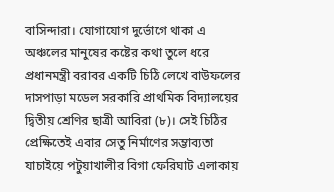বাসিন্দারা। যোগাযোগ দুর্ভোগে থাকা এ অঞ্চলের মানুষের কষ্টের কথা তুলে ধরে প্রধানমন্ত্রী বরাবর একটি চিঠি লেখে বাউফলের দাসপাড়া মডেল সরকারি প্রাথমিক বিদ্যালয়ের দ্বিতীয় শ্রেণির ছাত্রী আবিরা (৮)। সেই চিঠির প্রেক্ষিতেই এবার সেতু নির্মাণের সম্ভাব্যতা যাচাইয়ে পটুয়াখালীর বিগা ফেরিঘাট এলাকায়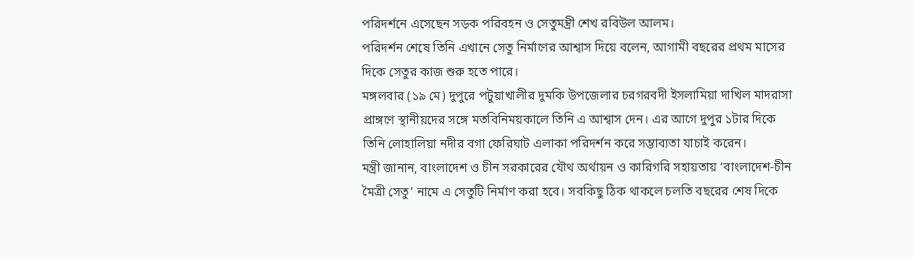পরিদর্শনে এসেছেন সড়ক পরিবহন ও সেতুমন্ত্রী শেখ রবিউল আলম।
পরিদর্শন শেষে তিনি এখানে সেতু নির্মাণের আশ্বাস দিয়ে বলেন, আগামী বছরের প্রথম মাসের দিকে সেতুর কাজ শুরু হতে পারে।
মঙ্গলবার (১৯ মে) দুপুরে পটুয়াখালীর দুমকি উপজেলার চরগরবদী ইসলামিয়া দাখিল মাদরাসা প্রাঙ্গণে স্থানীয়দের সঙ্গে মতবিনিময়কালে তিনি এ আশ্বাস দেন। এর আগে দুপুর ১টার দিকে তিনি লোহালিয়া নদীর বগা ফেরিঘাট এলাকা পরিদর্শন করে সম্ভাব্যতা যাচাই করেন।
মন্ত্রী জানান, বাংলাদেশ ও চীন সরকারের যৌথ অর্থায়ন ও কারিগরি সহায়তায় ‘বাংলাদেশ-চীন মৈত্রী সেতু’ নামে এ সেতুটি নির্মাণ করা হবে। সবকিছু ঠিক থাকলে চলতি বছরের শেষ দিকে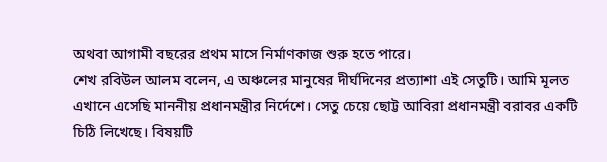অথবা আগামী বছরের প্রথম মাসে নির্মাণকাজ শুরু হতে পারে।
শেখ রবিউল আলম বলেন, এ অঞ্চলের মানুষের দীর্ঘদিনের প্রত্যাশা এই সেতুটি। আমি মূলত এখানে এসেছি মাননীয় প্রধানমন্ত্রীর নির্দেশে। সেতু চেয়ে ছোট্ট আবিরা প্রধানমন্ত্রী বরাবর একটি চিঠি লিখেছে। বিষয়টি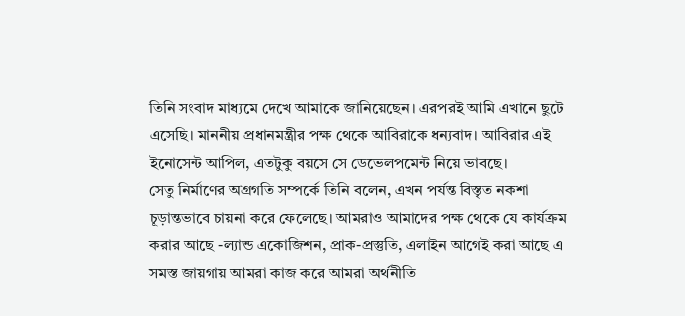তিনি সংবাদ মাধ্যমে দেখে আমাকে জানিয়েছেন। এরপরই আমি এখানে ছুটে এসেছি। মাননীয় প্রধানমন্ত্রীর পক্ষ থেকে আবিরাকে ধন্যবাদ। আবিরার এই ইনোসেন্ট আপিল, এতটুকু বয়সে সে ডেভেলপমেন্ট নিয়ে ভাবছে।
সেতু নির্মাণের অগ্রগতি সম্পর্কে তিনি বলেন, এখন পর্যন্ত বিস্তৃত নকশা চূড়ান্তভাবে চায়না করে ফেলেছে। আমরাও আমাদের পক্ষ থেকে যে কার্যক্রম করার আছে -ল্যান্ড একোজিশন, প্রাক-প্রস্তুতি, এলাইন আগেই করা আছে এ সমস্ত জায়গায় আমরা কাজ করে আমরা অর্থনীতি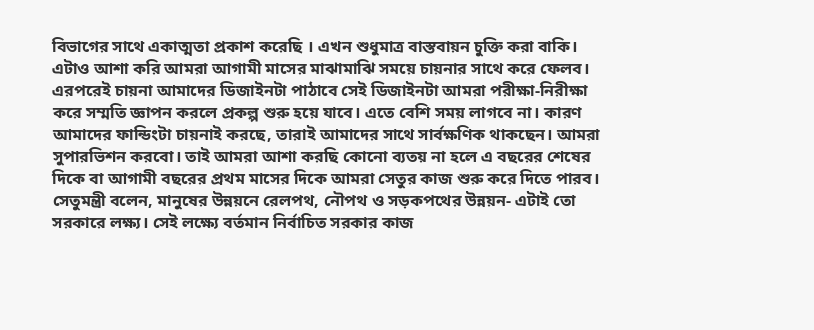বিভাগের সাথে একাত্মতা প্রকাশ করেছি । এখন শুধুমাত্র বাস্তবায়ন চুক্তি করা বাকি। এটাও আশা করি আমরা আগামী মাসের মাঝামাঝি সময়ে চায়নার সাথে করে ফেলব। এরপরেই চায়না আমাদের ডিজাইনটা পাঠাবে সেই ডিজাইনটা আমরা পরীক্ষা-নিরীক্ষা করে সম্মতি জ্ঞাপন করলে প্রকল্প শুরু হয়ে যাবে। এতে বেশি সময় লাগবে না। কারণ আমাদের ফান্ডিংটা চায়নাই করছে, তারাই আমাদের সাথে সার্বক্ষণিক থাকছেন। আমরা সুপারভিশন করবো। তাই আমরা আশা করছি কোনো ব্যতয় না হলে এ বছরের শেষের দিকে বা আগামী বছরের প্রথম মাসের দিকে আমরা সেতুর কাজ শুরু করে দিতে পারব।
সেতুমন্ত্রী বলেন, মানুষের উন্নয়নে রেলপথ, নৌপথ ও সড়কপথের উন্নয়ন- এটাই তো সরকারে লক্ষ্য। সেই লক্ষ্যে বর্তমান নির্বাচিত সরকার কাজ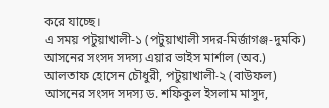করে যাচ্ছে।
এ সময় পটুয়াখালী-১ (পটুয়াখালী সদর-মির্জাগঞ্জ-দুমকি) আসনের সংসদ সদস্য এয়ার ভাইস মার্শাল (অব.) আলতাফ হোসেন চৌধুরী, পটুয়াখালী-২ (বাউফল) আসনের সংসদ সদস্য ড. শফিকুল ইসলাম মাসুদ,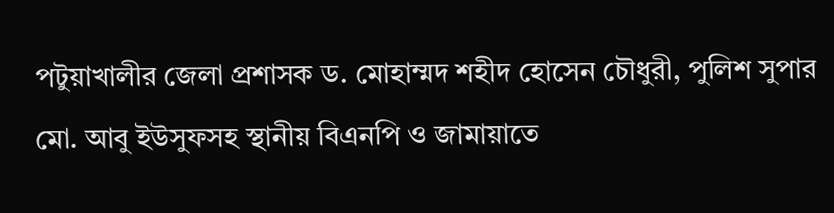পটুয়াখালীর জেলা প্রশাসক ড. মোহাম্মদ শহীদ হোসেন চৌধুরী, পুলিশ সুপার মো. আবু ইউসুফসহ স্থানীয় বিএনপি ও জামায়াতে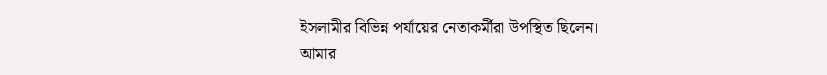ইসলামীর বিভিন্ন পর্যায়ের নেতাকর্মীরা উপস্থিত ছিলেন।
আমার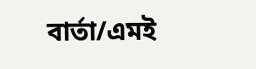বার্তা/এমই